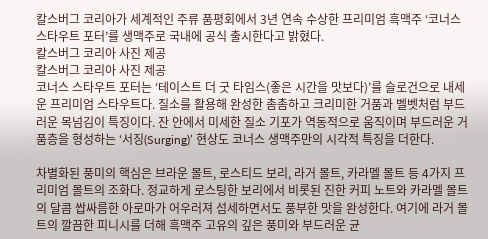칼스버그 코리아가 세계적인 주류 품평회에서 3년 연속 수상한 프리미엄 흑맥주 ‘코너스 스타우트 포터’를 생맥주로 국내에 공식 출시한다고 밝혔다.
칼스버그 코리아 사진 제공
칼스버그 코리아 사진 제공
코너스 스타우트 포터는 ‘테이스트 더 굿 타임스(좋은 시간을 맛보다)’를 슬로건으로 내세운 프리미엄 스타우트다. 질소를 활용해 완성한 촘촘하고 크리미한 거품과 벨벳처럼 부드러운 목넘김이 특징이다. 잔 안에서 미세한 질소 기포가 역동적으로 움직이며 부드러운 거품층을 형성하는 ‘서징(Surging)’ 현상도 코너스 생맥주만의 시각적 특징을 더한다.

차별화된 풍미의 핵심은 브라운 몰트, 로스티드 보리, 라거 몰트, 카라멜 몰트 등 4가지 프리미엄 몰트의 조화다. 정교하게 로스팅한 보리에서 비롯된 진한 커피 노트와 카라멜 몰트의 달콤 쌉싸름한 아로마가 어우러져 섬세하면서도 풍부한 맛을 완성한다. 여기에 라거 몰트의 깔끔한 피니시를 더해 흑맥주 고유의 깊은 풍미와 부드러운 균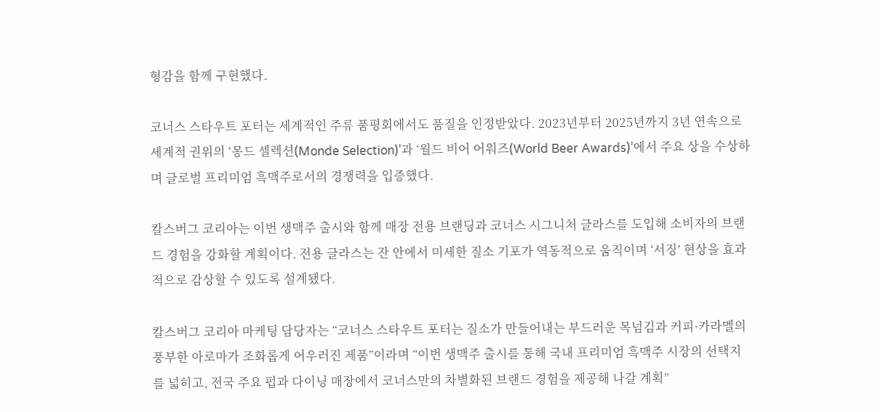형감을 함께 구현했다.

코너스 스타우트 포터는 세계적인 주류 품평회에서도 품질을 인정받았다. 2023년부터 2025년까지 3년 연속으로 세계적 권위의 ‘몽드 셀렉션(Monde Selection)’과 ‘월드 비어 어워즈(World Beer Awards)’에서 주요 상을 수상하며 글로벌 프리미엄 흑맥주로서의 경쟁력을 입증했다.

칼스버그 코리아는 이번 생맥주 출시와 함께 매장 전용 브랜딩과 코너스 시그니처 글라스를 도입해 소비자의 브랜드 경험을 강화할 계획이다. 전용 글라스는 잔 안에서 미세한 질소 기포가 역동적으로 움직이며 ‘서징’ 현상을 효과적으로 감상할 수 있도록 설계됐다.

칼스버그 코리아 마케팅 담당자는 “코너스 스타우트 포터는 질소가 만들어내는 부드러운 목넘김과 커피·카라멜의 풍부한 아로마가 조화롭게 어우러진 제품”이라며 “이번 생맥주 출시를 통해 국내 프리미엄 흑맥주 시장의 선택지를 넓히고, 전국 주요 펍과 다이닝 매장에서 코너스만의 차별화된 브랜드 경험을 제공해 나갈 계획”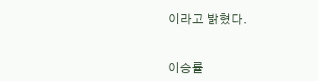이라고 밝혔다.


이승률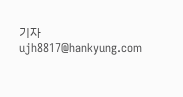기자 ujh8817@hankyung.com